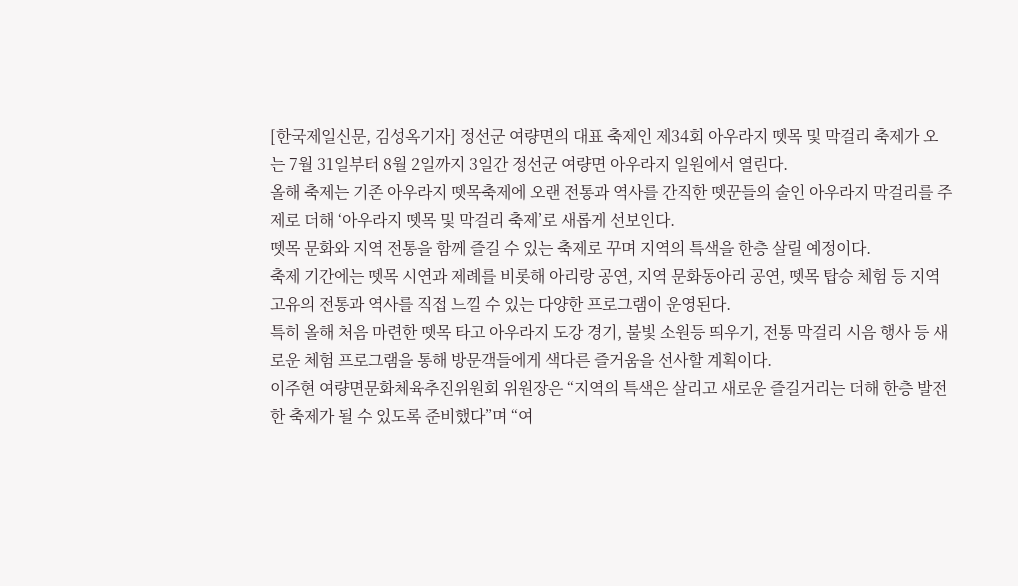[한국제일신문, 김성옥기자] 정선군 여량면의 대표 축제인 제34회 아우라지 뗏목 및 막걸리 축제가 오는 7월 31일부터 8월 2일까지 3일간 정선군 여량면 아우라지 일원에서 열린다.
올해 축제는 기존 아우라지 뗏목축제에 오랜 전통과 역사를 간직한 뗏꾼들의 술인 아우라지 막걸리를 주제로 더해 ‘아우라지 뗏목 및 막걸리 축제’로 새롭게 선보인다.
뗏목 문화와 지역 전통을 함께 즐길 수 있는 축제로 꾸며 지역의 특색을 한층 살릴 예정이다.
축제 기간에는 뗏목 시연과 제례를 비롯해 아리랑 공연, 지역 문화동아리 공연, 뗏목 탑승 체험 등 지역 고유의 전통과 역사를 직접 느낄 수 있는 다양한 프로그램이 운영된다.
특히 올해 처음 마련한 뗏목 타고 아우라지 도강 경기, 불빛 소원등 띄우기, 전통 막걸리 시음 행사 등 새로운 체험 프로그램을 통해 방문객들에게 색다른 즐거움을 선사할 계획이다.
이주현 여량면문화체육추진위원회 위원장은 “지역의 특색은 살리고 새로운 즐길거리는 더해 한층 발전한 축제가 될 수 있도록 준비했다”며 “여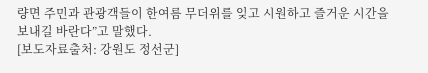량면 주민과 관광객들이 한여름 무더위를 잊고 시원하고 즐거운 시간을 보내길 바란다”고 말했다.
[보도자료출처: 강원도 정선군]